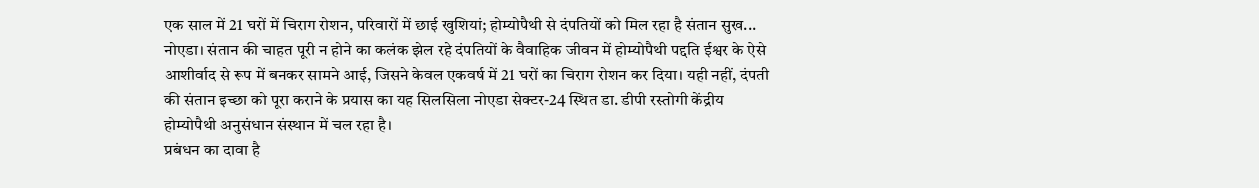एक साल में 21 घरों में चिराग रोशन, परिवारों में छाई खुशियां; होम्योपैथी से दंपतियों को मिल रहा है संतान सुख...
नोएडा। संतान की चाहत पूरी न होने का कलंक झेल रहे दंपतियों के वैवाहिक जीवन में होम्योपैथी पद्दति ईश्वर के ऐसे आशीर्वाद से रूप में बनकर सामने आई, जिसने केवल एकवर्ष में 21 घरों का चिराग रोशन कर दिया। यही नहीं, दंपती की संतान इच्छा को पूरा कराने के प्रयास का यह सिलसिला नोएडा सेक्टर-24 स्थित डा. डीपी रस्तोगी केंद्रीय होम्योपैथी अनुसंधान संस्थान में चल रहा है।
प्रबंधन का दावा है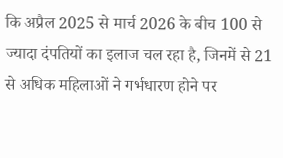कि अप्रैल 2025 से मार्च 2026 के बीच 100 से ज्यादा दंपतियों का इलाज चल रहा है, जिनमें से 21 से अधिक महिलाओं ने गर्भधारण होने पर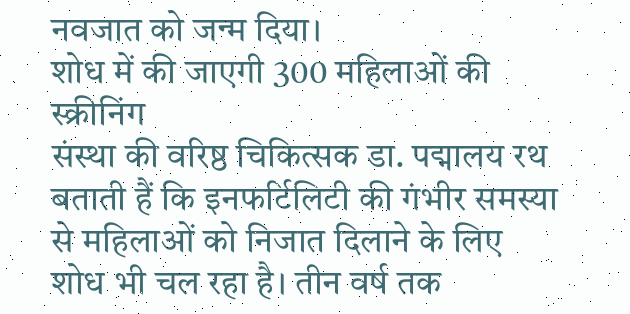नवजात को जन्म दिया।
शोध में की जाएगी 300 महिलाओं की स्क्रीनिंग
संस्था की वरिष्ठ चिकित्सक डा. पद्मालय रथ बताती हैं कि इनफर्टिलिटी की गंभीर समस्या से महिलाओं को निजात दिलाने के लिए शोध भी चल रहा है। तीन वर्ष तक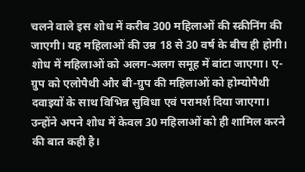चलने वाले इस शोध में करीब 300 महिलाओं की स्क्रीनिंग की जाएगी। यह महिलाओं की उम्र 18 से 30 वर्ष के बीच ही होगी।
शोध में महिलाओं को अलग-अलग समूह में बांटा जाएगा। ए-ग्रुप को एलोपैथी और बी-ग्रुप की महिलाओं को होम्योपैथी दवाइयों के साथ विभिन्न सुविधा एवं परामर्श दिया जाएगा। उन्होंने अपने शोध में केवल 30 महिलाओं को ही शामिल करने की बात कही है।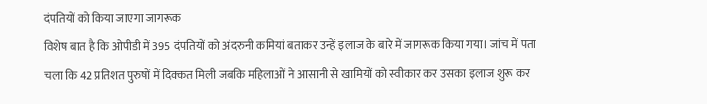दंपतियों को किया जाएगा जागरूक
विशेष बात है कि ओपीडी में 395 दंपतियों को अंदरुनी कमियां बताकर उन्हें इलाज के बारे में जागरूक किया गया। जांच में पता चला कि 42 प्रतिशत पुरुषों में दिक्कत मिली जबकि महिलाओं ने आसानी से खामियों को स्वीकार कर उसका इलाज शुरू कर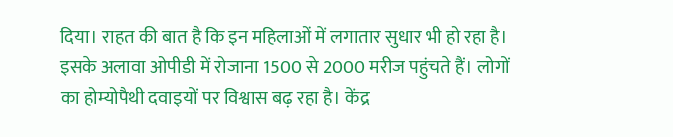दिया। राहत की बात है कि इन महिलाओं में लगातार सुधार भी हो रहा है।
इसके अलावा ओपीडी में रोजाना 1500 से 2000 मरीज पहुंचते हैं। लोगों का होम्योपैथी दवाइयों पर विश्वास बढ़ रहा है। केंद्र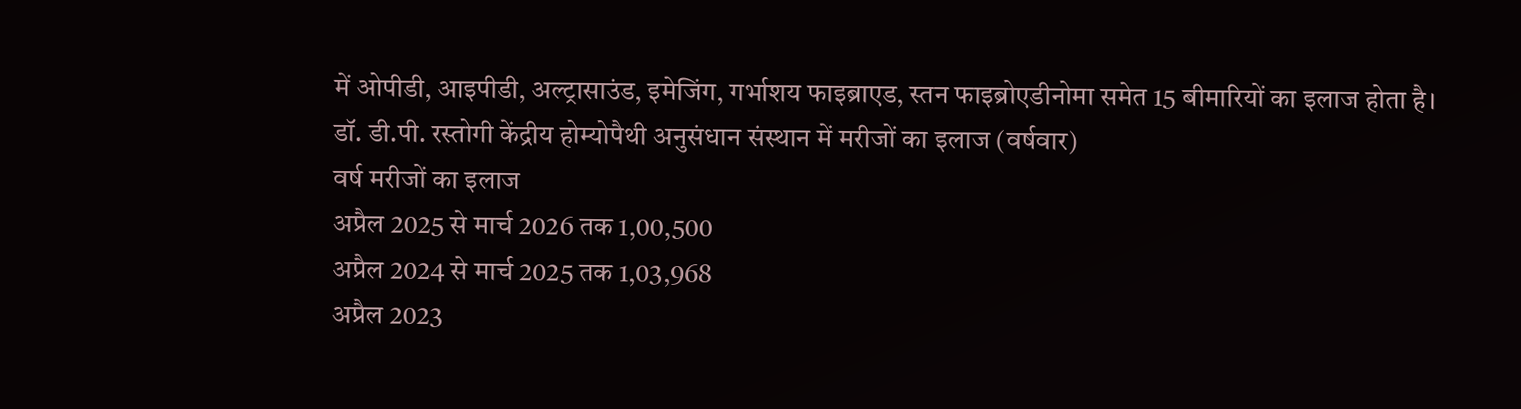में ओपीडी, आइपीडी, अल्ट्रासाउंड, इमेजिंग, गर्भाशय फाइब्राएड, स्तन फाइब्रोएडीनोमा समेत 15 बीमारियों का इलाज होता है।
डॉ. डी.पी. रस्तोगी केंद्रीय होम्योपैथी अनुसंधान संस्थान में मरीजों का इलाज (वर्षवार)
वर्ष मरीजों का इलाज
अप्रैल 2025 से मार्च 2026 तक 1,00,500
अप्रैल 2024 से मार्च 2025 तक 1,03,968
अप्रैल 2023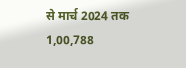से मार्च 2024 तक 1,00,788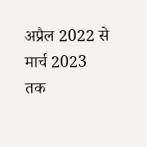अप्रैल 2022 से मार्च 2023 तक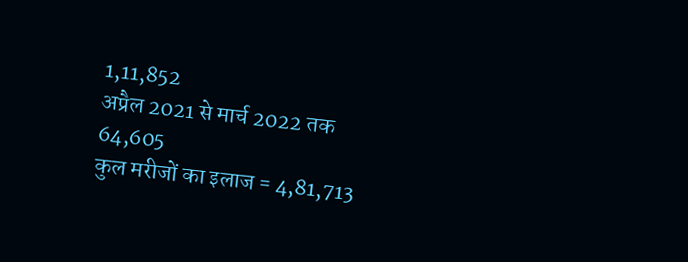1,11,852
अप्रैल 2021 से मार्च 2022 तक 64,605
कुल मरीजों का इलाज = 4,81,713